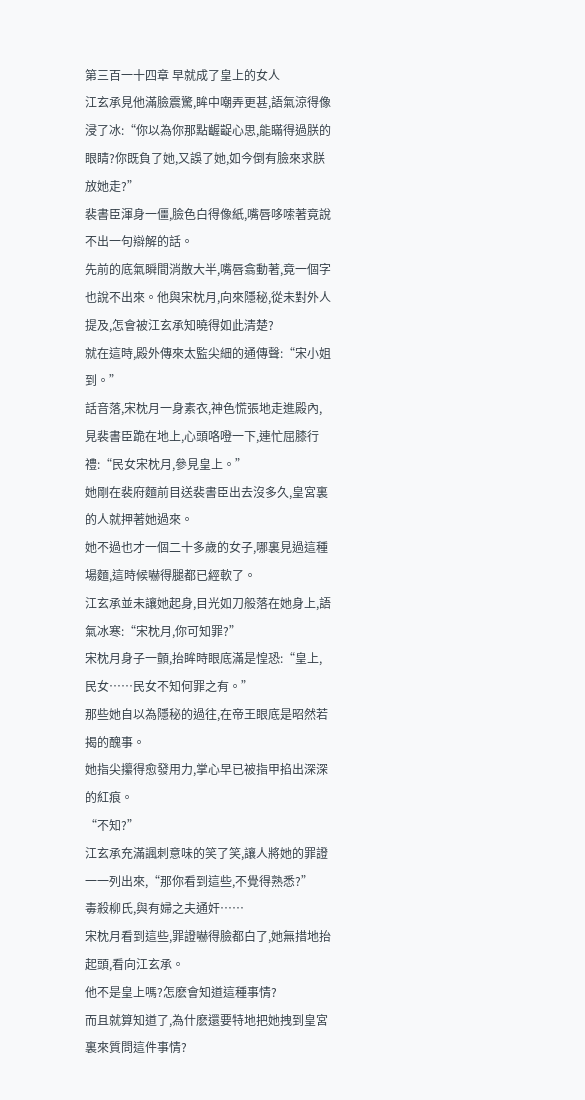第三百一十四章 早就成了皇上的女人
江玄承見他滿臉震驚,眸中嘲弄更甚,語氣涼得像浸了冰:“你以為你那點齷齪心思,能瞞得過朕的眼睛?你既負了她,又誤了她,如今倒有臉來求朕放她走?”
裴書臣渾身一僵,臉色白得像紙,嘴唇哆嗦著竟說不出一句辯解的話。
先前的底氣瞬間消散大半,嘴唇翕動著,竟一個字也說不出來。他與宋枕月,向來隱秘,從未對外人提及,怎會被江玄承知曉得如此清楚?
就在這時,殿外傳來太監尖細的通傳聲:“宋小姐到。”
話音落,宋枕月一身素衣,神色慌張地走進殿內,見裴書臣跪在地上,心頭咯噔一下,連忙屈膝行禮:“民女宋枕月,參見皇上。”
她剛在裴府麵前目送裴書臣出去沒多久,皇宮裏的人就押著她過來。
她不過也才一個二十多歲的女子,哪裏見過這種場麵,這時候嚇得腿都已經軟了。
江玄承並未讓她起身,目光如刀般落在她身上,語氣冰寒:“宋枕月,你可知罪?”
宋枕月身子一顫,抬眸時眼底滿是惶恐:“皇上,民女……民女不知何罪之有。”
那些她自以為隱秘的過往,在帝王眼底是昭然若揭的醜事。
她指尖攥得愈發用力,掌心早已被指甲掐出深深的紅痕。
“不知?”
江玄承充滿諷刺意味的笑了笑,讓人將她的罪證一一列出來,“那你看到這些,不覺得熟悉?”
毒殺柳氏,與有婦之夫通奸……
宋枕月看到這些,罪證嚇得臉都白了,她無措地抬起頭,看向江玄承。
他不是皇上嗎?怎麽會知道這種事情?
而且就算知道了,為什麽還要特地把她拽到皇宮裏來質問這件事情?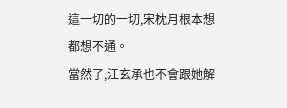這一切的一切,宋枕月根本想都想不通。
當然了,江玄承也不會跟她解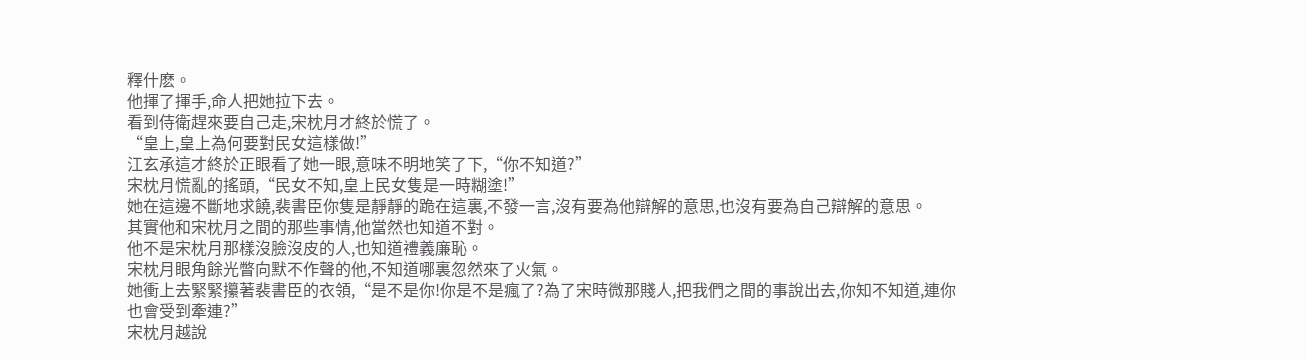釋什麽。
他揮了揮手,命人把她拉下去。
看到侍衛趕來要自己走,宋枕月才終於慌了。
“皇上,皇上為何要對民女這樣做!”
江玄承這才終於正眼看了她一眼,意味不明地笑了下,“你不知道?”
宋枕月慌亂的搖頭,“民女不知,皇上民女隻是一時糊塗!”
她在這邊不斷地求饒,裴書臣你隻是靜靜的跪在這裏,不發一言,沒有要為他辯解的意思,也沒有要為自己辯解的意思。
其實他和宋枕月之間的那些事情,他當然也知道不對。
他不是宋枕月那樣沒臉沒皮的人,也知道禮義廉恥。
宋枕月眼角餘光瞥向默不作聲的他,不知道哪裏忽然來了火氣。
她衝上去緊緊攥著裴書臣的衣領,“是不是你!你是不是瘋了?為了宋時微那賤人,把我們之間的事說出去,你知不知道,連你也會受到牽連?”
宋枕月越說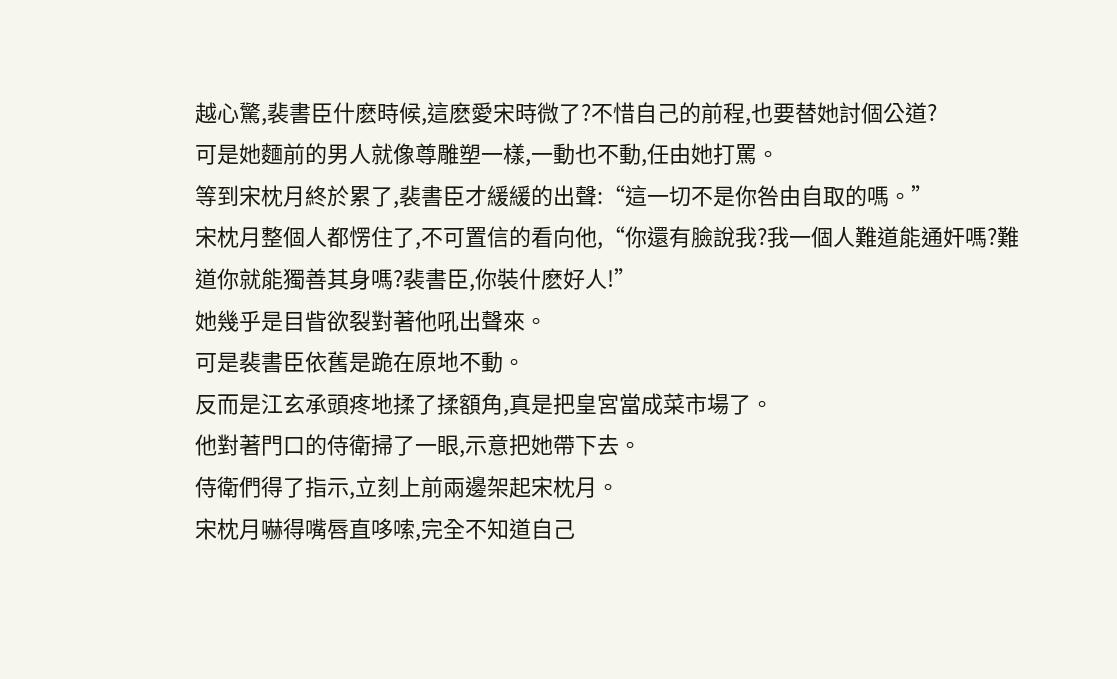越心驚,裴書臣什麽時候,這麽愛宋時微了?不惜自己的前程,也要替她討個公道?
可是她麵前的男人就像尊雕塑一樣,一動也不動,任由她打罵。
等到宋枕月終於累了,裴書臣才緩緩的出聲:“這一切不是你咎由自取的嗎。”
宋枕月整個人都愣住了,不可置信的看向他,“你還有臉說我?我一個人難道能通奸嗎?難道你就能獨善其身嗎?裴書臣,你裝什麽好人!”
她幾乎是目眥欲裂對著他吼出聲來。
可是裴書臣依舊是跪在原地不動。
反而是江玄承頭疼地揉了揉額角,真是把皇宮當成菜市場了。
他對著門口的侍衛掃了一眼,示意把她帶下去。
侍衛們得了指示,立刻上前兩邊架起宋枕月。
宋枕月嚇得嘴唇直哆嗦,完全不知道自己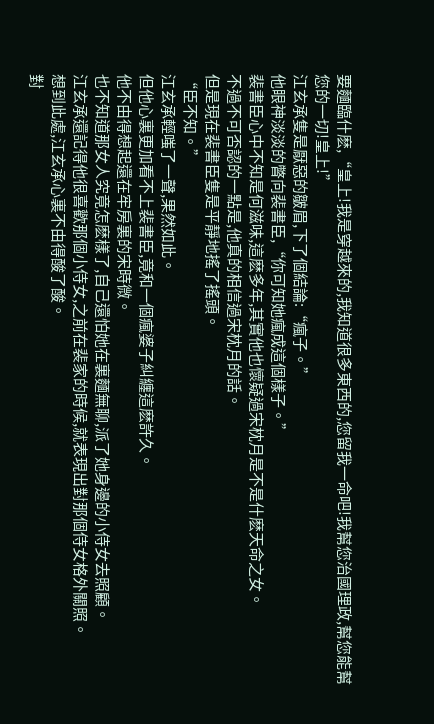要麵臨什麽,“皇上!我是穿越來的,我知道很多東西的,您留我一命吧!我幫您治國理政,幫您能幫您的一切!皇上!”
江玄承隻是厭惡的皺眉,下了個結論:“瘋子。”
他眼神淡淡的瞥向裴書臣,“你可知她瘋成這個樣子。”
裴書臣心中不知是何滋味,這麽多年,其實他也懷疑過宋枕月是不是什麽天命之女。
不過不可否認的一點是,他真的相信過宋枕月的話。
但是現在裴書臣隻是平靜地搖了搖頭。
“臣不知。”
江玄承輕嗤了一聲,果然如此。
但他心裏更加看不上裴書臣,竟和一個瘋婆子糾纏這麽許久。
他不由得想起還在牢房裏的宋時微。
也不知道那女人究竟怎麽樣了,自己還怕她在裏麵無聊,派了她身邊的小侍女去照顧。
江玄承還記得他很喜歡那個小侍女,之前在裴家的時候,就表現出對那個侍女格外關照。
想到此處,江玄承心裏不由得酸了酸。
對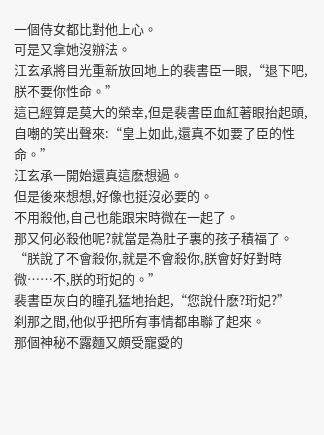一個侍女都比對他上心。
可是又拿她沒辦法。
江玄承將目光重新放回地上的裴書臣一眼,“退下吧,朕不要你性命。”
這已經算是莫大的榮幸,但是裴書臣血紅著眼抬起頭,自嘲的笑出聲來:“皇上如此,還真不如要了臣的性命。”
江玄承一開始還真這麽想過。
但是後來想想,好像也挺沒必要的。
不用殺他,自己也能跟宋時微在一起了。
那又何必殺他呢?就當是為肚子裏的孩子積福了。
“朕說了不會殺你,就是不會殺你,朕會好好對時微……不,朕的珩妃的。”
裴書臣灰白的瞳孔猛地抬起,“您說什麽?珩妃?”
刹那之間,他似乎把所有事情都串聯了起來。
那個神秘不露麵又頗受寵愛的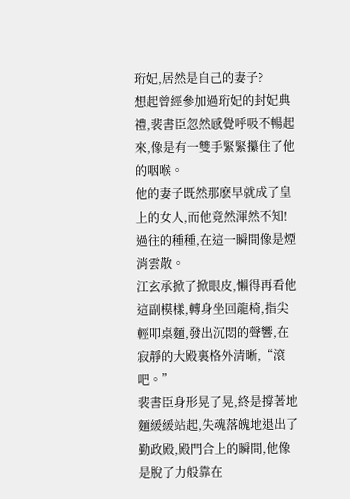珩妃,居然是自己的妻子?
想起曾經參加過珩妃的封妃典禮,裴書臣忽然感覺呼吸不暢起來,像是有一雙手緊緊攥住了他的咽喉。
他的妻子既然那麽早就成了皇上的女人,而他竟然渾然不知!
過往的種種,在這一瞬間像是煙消雲散。
江玄承掀了掀眼皮,懶得再看他這副模樣,轉身坐回龍椅,指尖輕叩桌麵,發出沉悶的聲響,在寂靜的大殿裏格外清晰,“滾吧。”
裴書臣身形晃了晃,終是撐著地麵緩緩站起,失魂落魄地退出了勤政殿,殿門合上的瞬間,他像是脫了力般靠在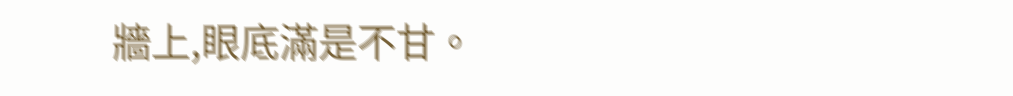牆上,眼底滿是不甘。